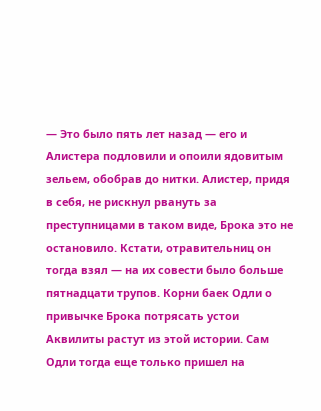— Это было пять лет назад — его и Алистера подловили и опоили ядовитым зельем, обобрав до нитки. Алистер, придя в себя, не рискнул рвануть за преступницами в таком виде, Брока это не остановило. Кстати, отравительниц он тогда взял — на их совести было больше пятнадцати трупов. Корни баек Одли о привычке Брока потрясать устои Аквилиты растут из этой истории. Сам Одли тогда еще только пришел на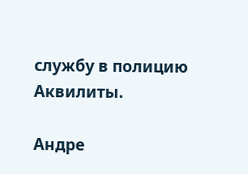службу в полицию Аквилиты.

Андре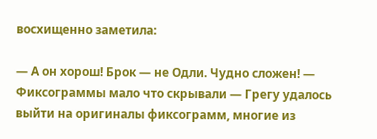восхищенно заметила:

— А он хорош! Брок — не Одли. Чудно сложен! — Фиксограммы мало что скрывали — Грегу удалось выйти на оригиналы фиксограмм, многие из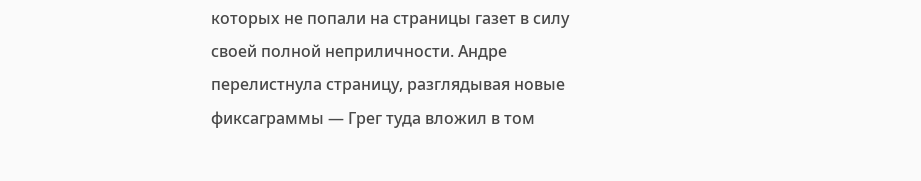которых не попали на страницы газет в силу своей полной неприличности. Андре перелистнула страницу, разглядывая новые фиксаграммы — Грег туда вложил в том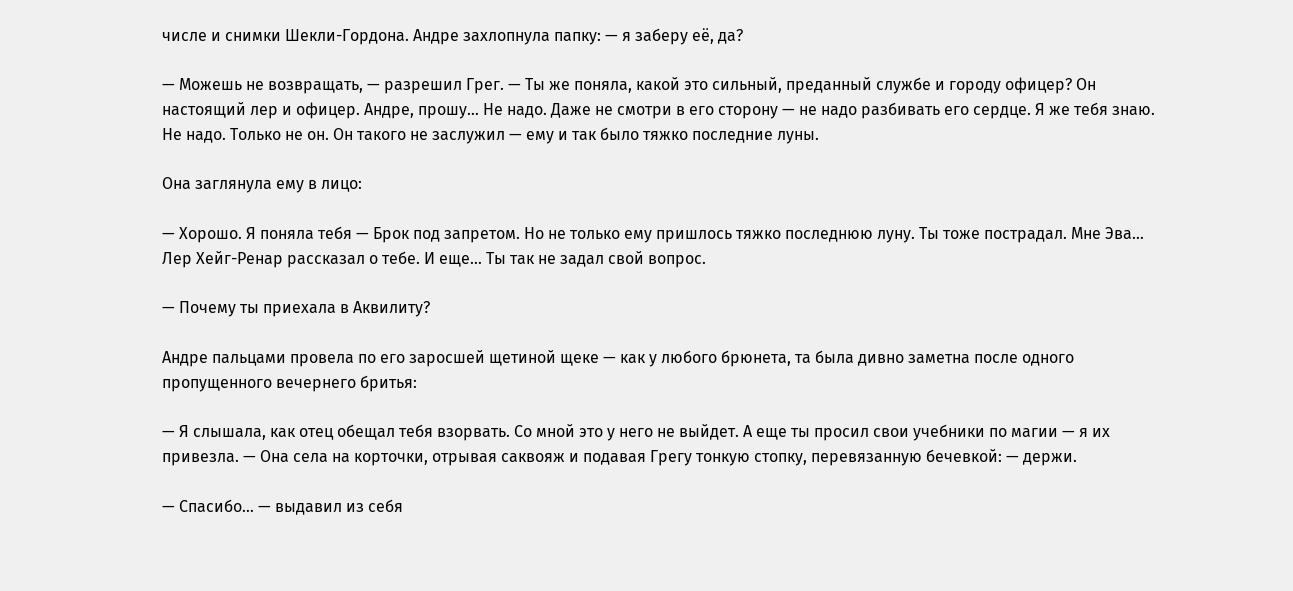числе и снимки Шекли-Гордона. Андре захлопнула папку: — я заберу её, да?

— Можешь не возвращать, — разрешил Грег. — Ты же поняла, какой это сильный, преданный службе и городу офицер? Он настоящий лер и офицер. Андре, прошу… Не надо. Даже не смотри в его сторону — не надо разбивать его сердце. Я же тебя знаю. Не надо. Только не он. Он такого не заслужил — ему и так было тяжко последние луны.

Она заглянула ему в лицо:

— Хорошо. Я поняла тебя — Брок под запретом. Но не только ему пришлось тяжко последнюю луну. Ты тоже пострадал. Мне Эва… Лер Хейг-Ренар рассказал о тебе. И еще… Ты так не задал свой вопрос.

— Почему ты приехала в Аквилиту?

Андре пальцами провела по его заросшей щетиной щеке — как у любого брюнета, та была дивно заметна после одного пропущенного вечернего бритья:

— Я слышала, как отец обещал тебя взорвать. Со мной это у него не выйдет. А еще ты просил свои учебники по магии — я их привезла. — Она села на корточки, отрывая саквояж и подавая Грегу тонкую стопку, перевязанную бечевкой: — держи.

— Спасибо… — выдавил из себя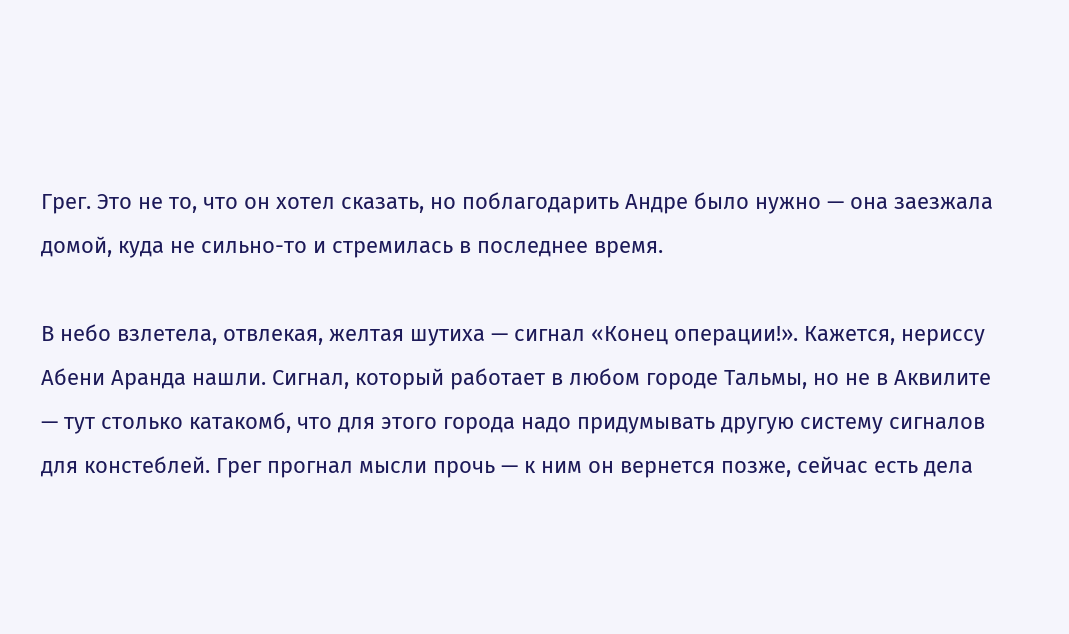Грег. Это не то, что он хотел сказать, но поблагодарить Андре было нужно — она заезжала домой, куда не сильно-то и стремилась в последнее время.

В небо взлетела, отвлекая, желтая шутиха — сигнал «Конец операции!». Кажется, нериссу Абени Аранда нашли. Сигнал, который работает в любом городе Тальмы, но не в Аквилите — тут столько катакомб, что для этого города надо придумывать другую систему сигналов для констеблей. Грег прогнал мысли прочь — к ним он вернется позже, сейчас есть дела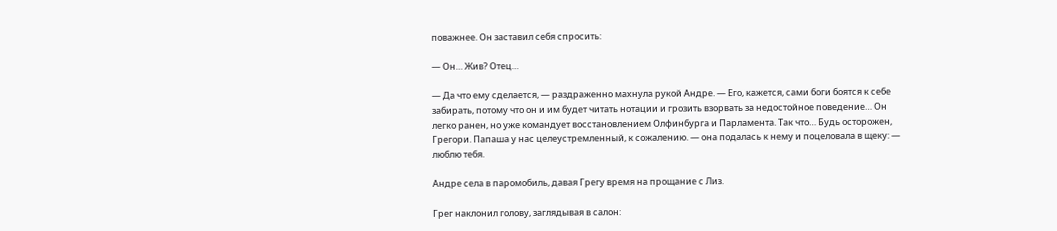поважнее. Он заставил себя спросить:

— Он… Жив? Отец…

— Да что ему сделается, — раздраженно махнула рукой Андре. — Его, кажется, сами боги боятся к себе забирать, потому что он и им будет читать нотации и грозить взорвать за недостойное поведение… Он легко ранен, но уже командует восстановлением Олфинбурга и Парламента. Так что… Будь осторожен, Грегори. Папаша у нас целеустремленный, к сожалению. — она подалась к нему и поцеловала в щеку: — люблю тебя.

Андре села в паромобиль, давая Грегу время на прощание с Лиз.

Грег наклонил голову, заглядывая в салон: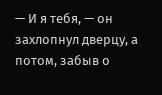— И я тебя, — он захлопнул дверцу, а потом, забыв о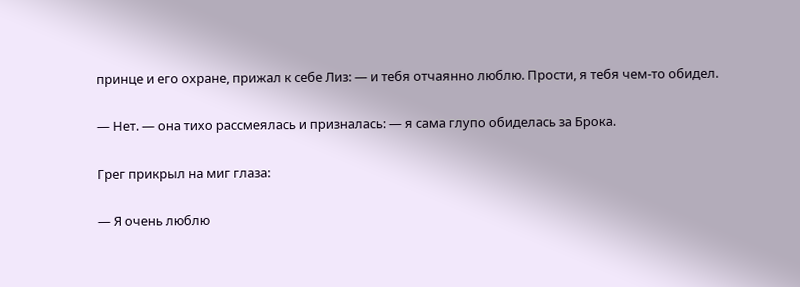принце и его охране, прижал к себе Лиз: — и тебя отчаянно люблю. Прости, я тебя чем-то обидел.

— Нет. — она тихо рассмеялась и призналась: — я сама глупо обиделась за Брока.

Грег прикрыл на миг глаза:

— Я очень люблю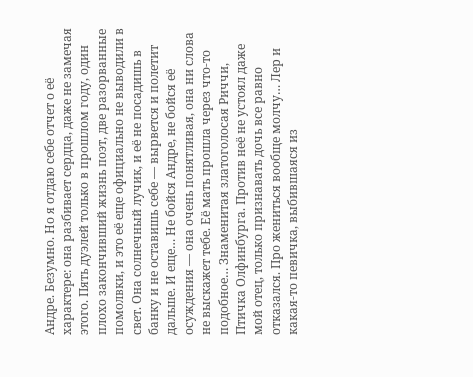Андре. Безумно. Но я отдаю себе отчет о её характере: она разбивает сердца, даже не замечая этого. Пять дуэлей только в прошлом году, один плохо закончивший жизнь поэт, две разорванные помолвки, и это её еще официально не выводили в свет. Она солнечный лучик, и её не посадишь в банку и не оставишь себе — вырвется и полетит дальше. И еще… Не бойся Андре, не бойся её осуждения — она очень понятливая, она ни слова не выскажет тебе. Её мать прошла через что-то подобное… Знаменитая златоголосая Риччи, Птичка Олфинбурга. Против неё не устоял даже мой отец, только признавать дочь все равно отказался. Про жениться вообще молчу… Лер и какая-то певичка, выбившаяся из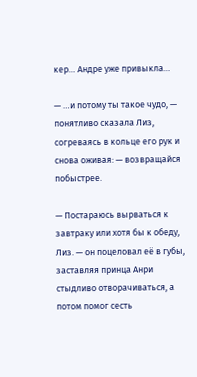кер… Андре уже привыкла…

— …и потому ты такое чудо, — понятливо сказала Лиз, согреваясь в кольце его рук и снова оживая: — возвращайся побыстрее.

— Постараюсь вырваться к завтраку или хотя бы к обеду, Лиз. — он поцеловал её в губы, заставляя принца Анри стыдливо отворачиваться, а потом помог сесть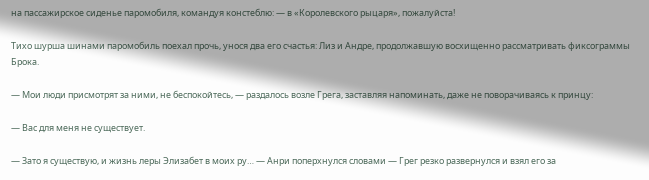на пассажирское сиденье паромобиля, командуя констеблю: — в «Королевского рыцаря», пожалуйста!

Тихо шурша шинами паромобиль поехал прочь, унося два его счастья: Лиз и Андре, продолжавшую восхищенно рассматривать фиксограммы Брока.

— Мои люди присмотрят за ними, не беспокойтесь, — раздалось возле Грега, заставляя напоминать, даже не поворачиваясь к принцу:

— Вас для меня не существует.

— Зато я существую, и жизнь леры Элизабет в моих ру… — Анри поперхнулся словами — Грег резко развернулся и взял его за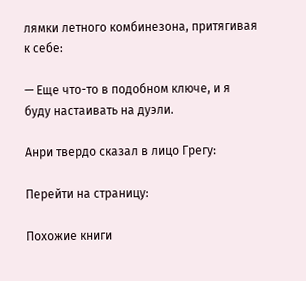лямки летного комбинезона, притягивая к себе:

— Еще что-то в подобном ключе, и я буду настаивать на дуэли.

Анри твердо сказал в лицо Грегу:

Перейти на страницу:

Похожие книги